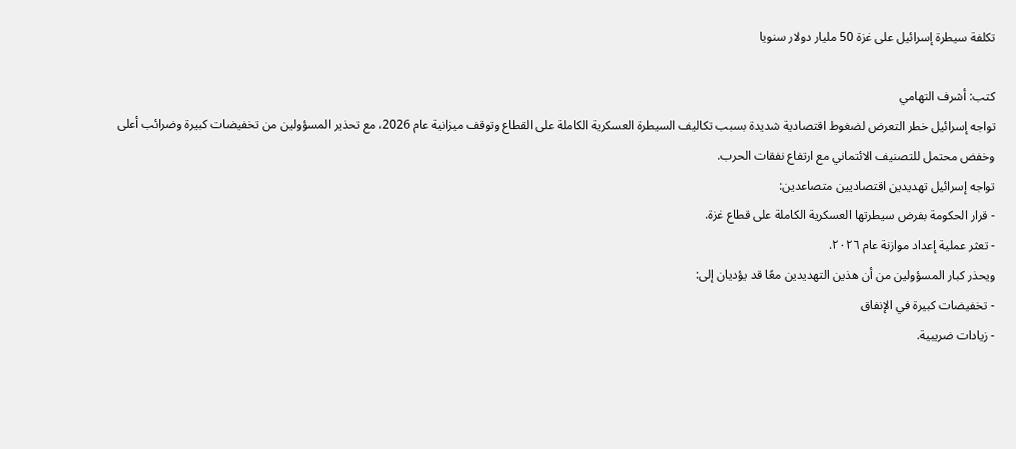تكلفة سيطرة إسرائيل على غزة 50 مليار دولار سنويا

كتب: أشرف التهامي
تواجه إسرائيل خطر التعرض لضغوط اقتصادية شديدة بسبب تكاليف السيطرة العسكرية الكاملة على القطاع وتوقف ميزانية عام 2026، مع تحذير المسؤولين من تخفيضات كبيرة وضرائب أعلى وخفض محتمل للتصنيف الائتماني مع ارتفاع نفقات الحرب.
تواجه إسرائيل تهديدين اقتصاديين متصاعدين:
- قرار الحكومة بفرض سيطرتها العسكرية الكاملة على قطاع غزة.
- تعثر عملية إعداد موازنة عام ٢٠٢٦.
ويحذر كبار المسؤولين من أن هذين التهديدين معًا قد يؤديان إلى:
- تخفيضات كبيرة في الإنفاق
- زيادات ضريبية.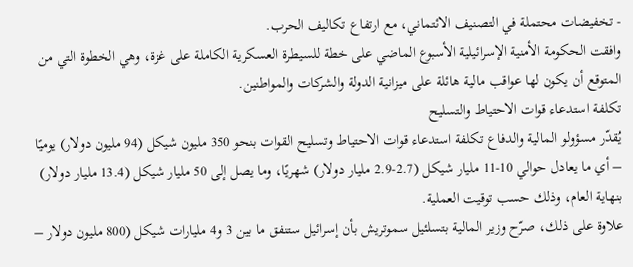- تخفيضات محتملة في التصنيف الائتماني، مع ارتفاع تكاليف الحرب.
وافقت الحكومة الأمنية الإسرائيلية الأسبوع الماضي على خطة للسيطرة العسكرية الكاملة على غزة، وهي الخطوة التي من المتوقع أن يكون لها عواقب مالية هائلة على ميزانية الدولة والشركات والمواطنين.
تكلفة استدعاء قوات الاحتياط والتسليح
يُقدّر مسؤولو المالية والدفاع تكلفة استدعاء قوات الاحتياط وتسليح القوات بنحو 350 مليون شيكل (94 مليون دولار) يوميًا – أي ما يعادل حوالي 10-11 مليار شيكل (2.7-2.9 مليار دولار) شهريًا، وما يصل إلى 50 مليار شيكل (13.4 مليار دولار) بنهاية العام، وذلك حسب توقيت العملية.
علاوة على ذلك، صرّح وزير المالية بتسلئيل سموتريش بأن إسرائيل ستنفق ما بين 3 و4 مليارات شيكل (800 مليون دولار –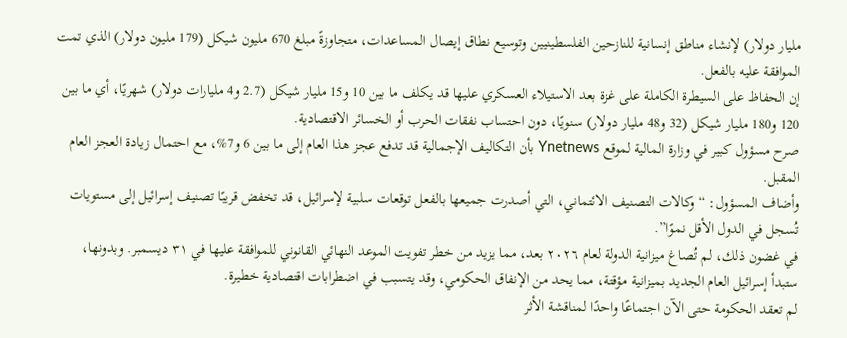مليار دولار) لإنشاء مناطق إنسانية للنازحين الفلسطينيين وتوسيع نطاق إيصال المساعدات، متجاوزةً مبلغ 670 مليون شيكل (179 مليون دولار) الذي تمت الموافقة عليه بالفعل.
إن الحفاظ على السيطرة الكاملة على غزة بعد الاستيلاء العسكري عليها قد يكلف ما بين 10 و15 مليار شيكل (2.7 و4 مليارات دولار) شهريًا، أي ما بين 120 و180 مليار شيكل (32 و48 مليار دولار) سنويًا، دون احتساب نفقات الحرب أو الخسائر الاقتصادية.
صرح مسؤول كبير في وزارة المالية لموقع Ynetnews بأن التكاليف الإجمالية قد تدفع عجز هذا العام إلى ما بين 6 و7%، مع احتمال زيادة العجز العام المقبل.
وأضاف المسؤول: “وكالات التصنيف الائتماني، التي أصدرت جميعها بالفعل توقعات سلبية لإسرائيل، قد تخفض قريبًا تصنيف إسرائيل إلى مستويات تُسجل في الدول الأقل نموًا”.
في غضون ذلك، لم تُصاغ ميزانية الدولة لعام ٢٠٢٦ بعد، مما يزيد من خطر تفويت الموعد النهائي القانوني للموافقة عليها في ٣١ ديسمبر. وبدونها، ستبدأ إسرائيل العام الجديد بميزانية مؤقتة، مما يحد من الإنفاق الحكومي، وقد يتسبب في اضطرابات اقتصادية خطيرة.
لم تعقد الحكومة حتى الآن اجتماعًا واحدًا لمناقشة الأثر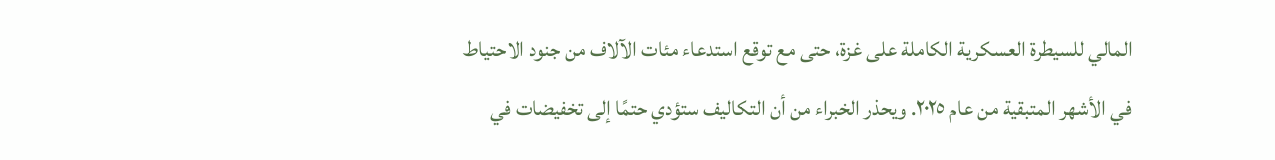المالي للسيطرة العسكرية الكاملة على غزة، حتى مع توقع استدعاء مئات الآلاف من جنود الاحتياط في الأشهر المتبقية من عام ٢٠٢٥. ويحذر الخبراء من أن التكاليف ستؤدي حتمًا إلى تخفيضات في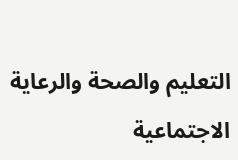التعليم والصحة والرعاية الاجتماعية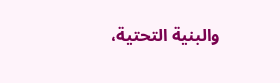والبنية التحتية،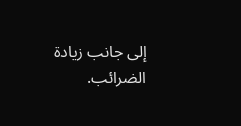إلى جانب زيادة الضرائب.